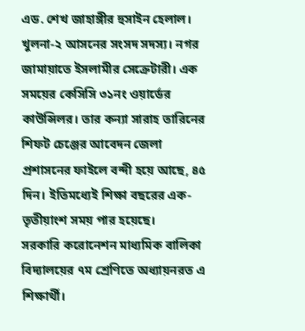এড. শেখ জাহাঙ্গীর হুসাইন হেলাল। খুলনা-২ আসনের সংসদ সদস্য। নগর জামায়াতে ইসলামীর সেক্রেটারী। এক সময়ের কেসিসি ৩১নং ওয়ার্ডের কাউন্সিলর। তার কন্যা সারাহ তারিনের শিফট চেঞ্জের আবেদন জেলা প্রশাসনের ফাইলে বন্দী হয়ে আছে, ৪৫ দিন। ইতিমধ্যেই শিক্ষা বছরের এক-তৃতীয়াংশ সময় পার হয়েছে।
সরকারি করোনেশন মাধ্যমিক বালিকা বিদ্যালয়ের ৭ম শ্রেণিতে অধ্যায়নরত এ শিক্ষার্থী।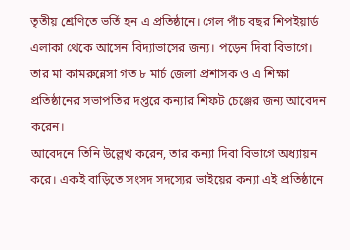তৃতীয় শ্রেণিতে ভর্তি হন এ প্রতিষ্ঠানে। গেল পাঁচ বছর শিপইয়ার্ড এলাকা থেকে আসেন বিদ্যাভাসের জন্য। পড়েন দিবা বিভাগে। তার মা কামরুন্নেসা গত ৮ মার্চ জেলা প্রশাসক ও এ শিক্ষা প্রতিষ্ঠানের সভাপতির দপ্তরে কন্যার শিফট চেঞ্জের জন্য আবেদন করেন।
আবেদনে তিনি উল্লেখ করেন, তার কন্যা দিবা বিভাগে অধ্যায়ন করে। একই বাড়িতে সংসদ সদস্যের ভাইয়ের কন্যা এই প্রতিষ্ঠানে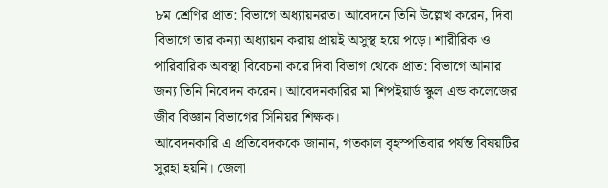৮ম শ্রেণির প্রাত: বিভাগে অধ্যায়নরত। আবেদনে তিনি উল্লেখ করেন, দিবা বিভাগে তার কন্যা অধ্যায়ন করায় প্রায়ই অসুস্থ হয়ে পড়ে। শারীরিক ও পারিবারিক অবস্থা বিবেচনা করে দিবা বিভাগ থেকে প্রাত: বিভাগে আনার জন্য তিনি নিবেদন করেন। আবেদনকারির মা শিপইয়ার্ড স্কুল এন্ড কলেজের জীব বিজ্ঞান বিভাগের সিনিয়র শিক্ষক।
আবেদনকারি এ প্রতিবেদককে জানান, গতকাল বৃহস্পতিবার পর্যন্ত বিষয়টির সুরহা হয়নি। জেলা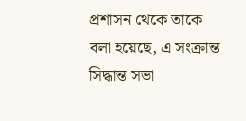প্রশাসন থেকে তাকে বলা হয়েছে, এ সংক্রান্ত সিদ্ধান্ত সভা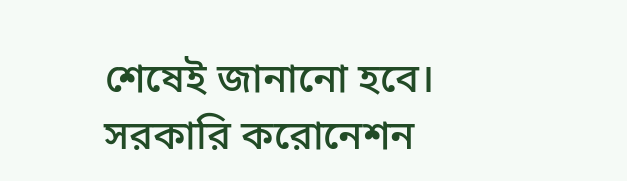শেষেই জানানো হবে।
সরকারি করোনেশন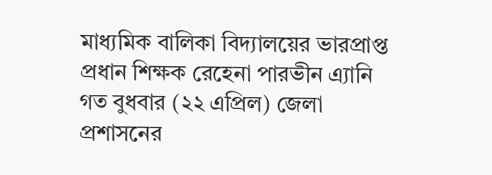মাধ্যমিক বালিকা বিদ্যালয়ের ভারপ্রাপ্ত প্রধান শিক্ষক রেহেনা পারভীন এ্যানি গত বুধবার (২২ এপ্রিল) জেলা প্রশাসনের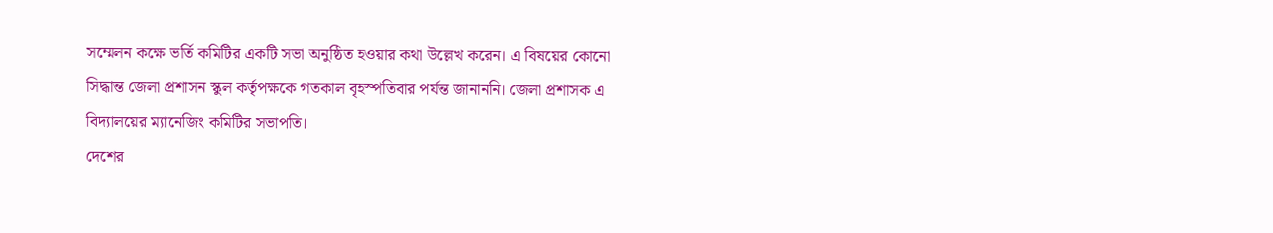সম্মেলন কক্ষে ভর্তি কমিটির একটি সভা অনুষ্ঠিত হওয়ার কথা উল্লেখ করেন। এ বিষয়ের কোনো সিদ্ধান্ত জেলা প্রশাসন স্কুল কর্তৃপক্ষকে গতকাল বৃহস্পতিবার পর্যন্ত জানাননি। জেলা প্রশাসক এ বিদ্যালয়ের ম্যানেজিং কমিটির সভাপতি।
দেশের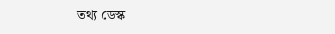তথ্য ডেস্ক